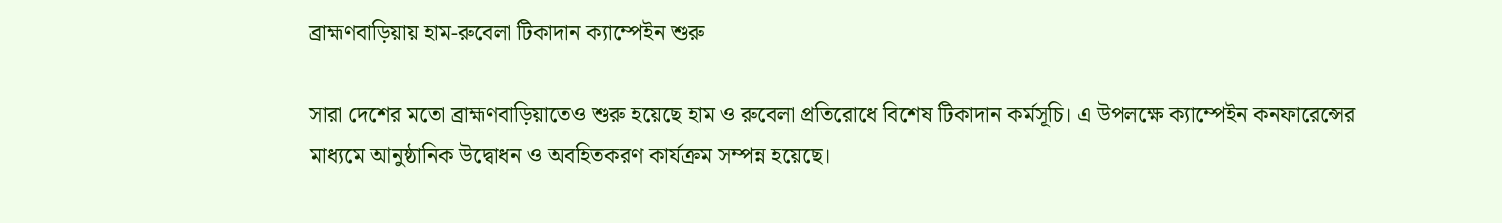ব্রাহ্মণবাড়িয়ায় হাম-রুবেলা টিকাদান ক্যাম্পেইন শুরু

সারা দেশের মতো ব্রাহ্মণবাড়িয়াতেও শুরু হয়েছে হাম ও রুবেলা প্রতিরোধে বিশেষ টিকাদান কর্মসূচি। এ উপলক্ষে ক্যাম্পেইন কনফারেন্সের মাধ্যমে আনুষ্ঠানিক উদ্বোধন ও অবহিতকরণ কার্যক্রম সম্পন্ন হয়েছে।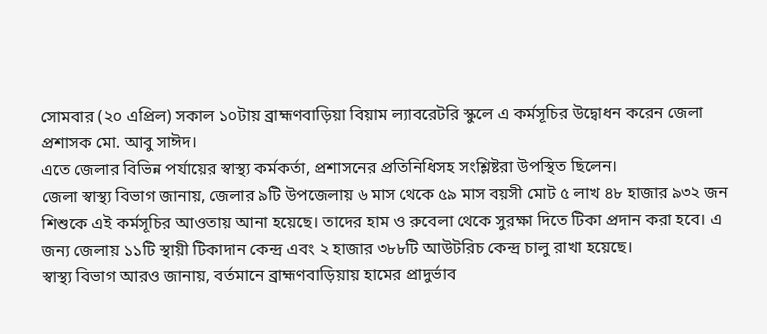সোমবার (২০ এপ্রিল) সকাল ১০টায় ব্রাহ্মণবাড়িয়া বিয়াম ল্যাবরেটরি স্কুলে এ কর্মসূচির উদ্বোধন করেন জেলা প্রশাসক মো. আবু সাঈদ।
এতে জেলার বিভিন্ন পর্যায়ের স্বাস্থ্য কর্মকর্তা, প্রশাসনের প্রতিনিধিসহ সংশ্লিষ্টরা উপস্থিত ছিলেন।
জেলা স্বাস্থ্য বিভাগ জানায়, জেলার ৯টি উপজেলায় ৬ মাস থেকে ৫৯ মাস বয়সী মোট ৫ লাখ ৪৮ হাজার ৯৩২ জন শিশুকে এই কর্মসূচির আওতায় আনা হয়েছে। তাদের হাম ও রুবেলা থেকে সুরক্ষা দিতে টিকা প্রদান করা হবে। এ জন্য জেলায় ১১টি স্থায়ী টিকাদান কেন্দ্র এবং ২ হাজার ৩৮৮টি আউটরিচ কেন্দ্র চালু রাখা হয়েছে।
স্বাস্থ্য বিভাগ আরও জানায়, বর্তমানে ব্রাহ্মণবাড়িয়ায় হামের প্রাদুর্ভাব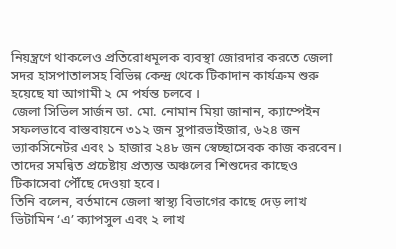নিয়ন্ত্রণে থাকলেও প্রতিরোধমূলক ব্যবস্থা জোরদার করতে জেলা সদর হাসপাতালসহ বিভিন্ন কেন্দ্র থেকে টিকাদান কার্যক্রম শুরু হয়েছে যা আগামী ২ মে পর্যন্ত চলবে ।
জেলা সিভিল সার্জন ডা. মো. নোমান মিয়া জানান, ক্যাম্পেইন সফলভাবে বাস্তবায়নে ৩১২ জন সুপারভাইজার, ৬২৪ জন ভ্যাকসিনেটর এবং ১ হাজার ২৪৮ জন স্বেচ্ছাসেবক কাজ করবেন। তাদের সমন্বিত প্রচেষ্টায় প্রত্যন্ত অঞ্চলের শিশুদের কাছেও টিকাসেবা পৌঁছে দেওয়া হবে।
তিনি বলেন, বর্তমানে জেলা স্বাস্থ্য বিভাগের কাছে দেড় লাখ ভিটামিন ‘এ’ ক্যাপসুল এবং ২ লাখ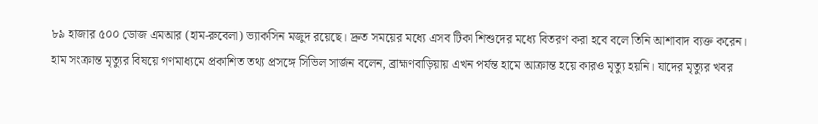৮৯ হাজার ৫০০ ডোজ এমআর (হাম-রুবেলা) ভ্যাকসিন মজুদ রয়েছে। দ্রুত সময়ের মধ্যে এসব টিকা শিশুদের মধ্যে বিতরণ করা হবে বলে তিনি আশাবাদ ব্যক্ত করেন।
হাম সংক্রান্ত মৃত্যুর বিষয়ে গণমাধ্যমে প্রকাশিত তথ্য প্রসঙ্গে সিভিল সার্জন বলেন, ব্রাহ্মণবাড়িয়ায় এখন পর্যন্ত হামে আক্রান্ত হয়ে কারও মৃত্যু হয়নি। যাদের মৃত্যুর খবর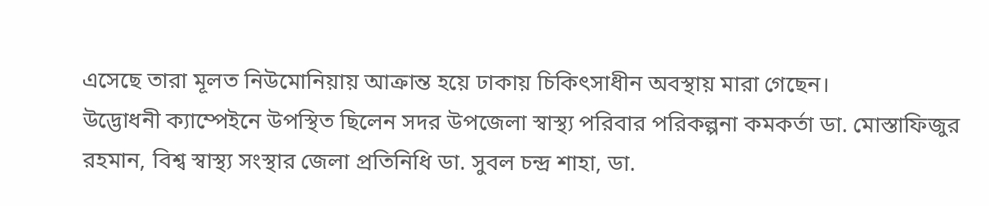এসেছে তারা মূলত নিউমোনিয়ায় আক্রান্ত হয়ে ঢাকায় চিকিৎসাধীন অবস্থায় মারা গেছেন।
উদ্ভোধনী ক্যাম্পেইনে উপস্থিত ছিলেন সদর উপজেলা স্বাস্থ্য পরিবার পরিকল্পনা কমকর্তা ডা. মোস্তাফিজুর রহমান, বিশ্ব স্বাস্থ্য সংস্থার জেলা প্রতিনিধি ডা. সুবল চন্দ্র শাহা, ডা.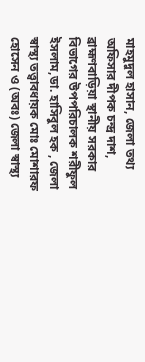মাহমুদুল হাসান, জেলা তথ্য অফিসার দীপক চন্দ্র দাশ, ব্রাহ্মণবাড়িয়া স্থানীয় সরকার বিভাগের উপপরিচালক শরীফুল ইসলাম,ডা. হাসিবুল হক , জেলা স্বাস্থ্য তত্ত্বাবধায়ক মোঃ মোশারফ হোসেন ও (অবঃ) জেলা স্বাস্থ্য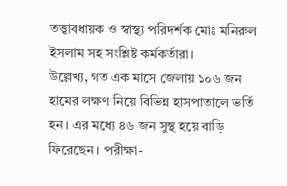তত্ত্বাবধায়ক ও স্বাস্থ্য পরিদর্শক মোঃ মনিরুল ইসলাম সহ সংশ্লিষ্ট কর্মকর্তারা।
উল্লেখ্য, গত এক মাসে জেলায় ১০৬ জন হামের লক্ষণ নিয়ে বিভিন্ন হাসপাতালে ভর্তি হন। এর মধ্যে ৪৬ জন সুস্থ হয়ে বাড়ি ফিরেছেন। পরীক্ষা-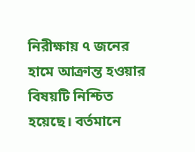নিরীক্ষায় ৭ জনের হামে আক্রান্ত হওয়ার বিষয়টি নিশ্চিত হয়েছে। বর্তমানে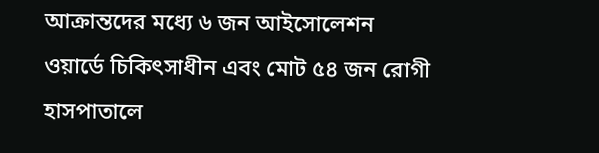আক্রান্তদের মধ্যে ৬ জন আইসোলেশন ওয়ার্ডে চিকিৎসাধীন এবং মোট ৫৪ জন রোগী হাসপাতালে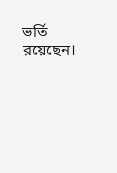ভর্তি রয়েছেন।